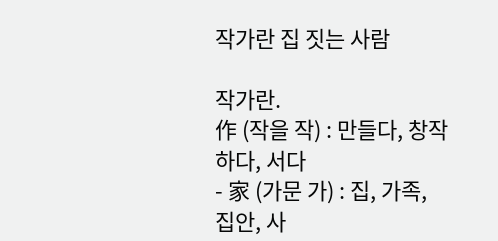작가란 집 짓는 사람

작가란.
作 (작을 작) : 만들다, 창작하다, 서다
- 家 (가문 가) : 집, 가족, 집안, 사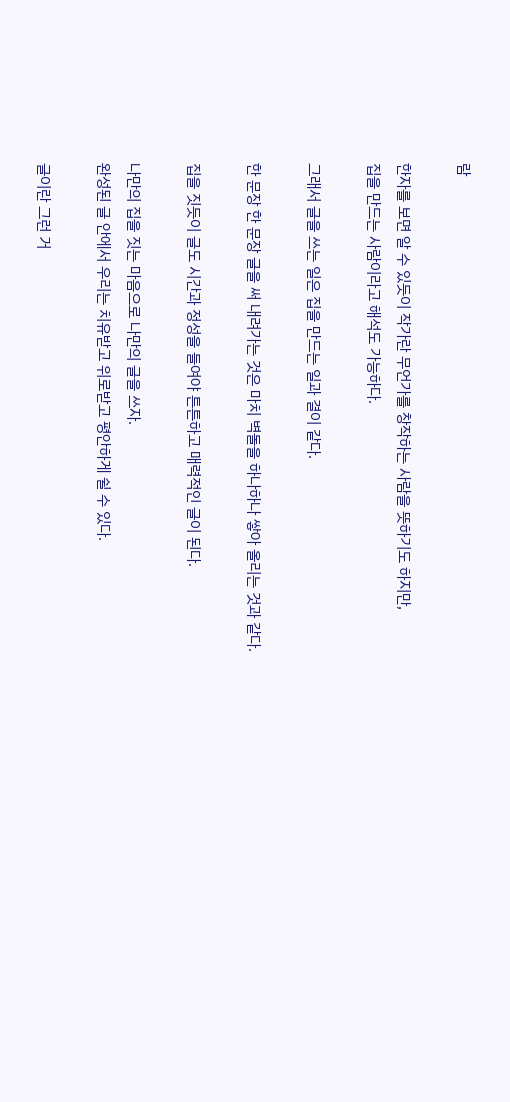람

한자를 보면 알 수 있듯이 작가란 무언가를 창작하는 사람을 뜻하기도 하지만,
집을 만드는 사람이라고 해석도 가능하다.

그래서 글을 쓰는 일은 집을 만드는 일과 결이 같다.

한 문장 한 문장 글을 써 내려가는 것은 마치 벽돌을 하나하나 쌓아 올리는 것과 같다.

집을 짓듯이 글도 시간과 정성을 들여야 튼튼하고 매력적인 글이 된다.

나만의 집을 짓는 마음으로 나만의 글을 쓰자.
완성된 글 안에서 우리는 치유받고 위로받고 평안하게 쉴 수 있다.

글이란 그런 거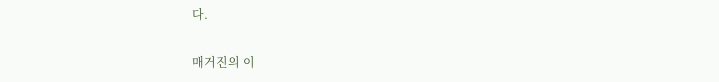다.

매거진의 이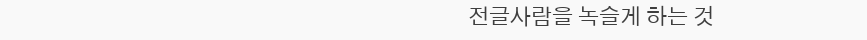전글사람을 녹슬게 하는 것